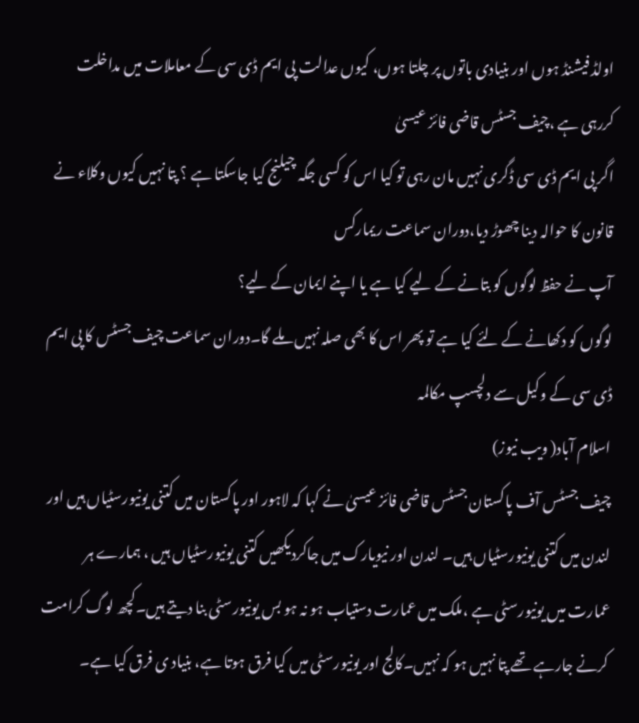اولڈ فیشنڈ ہوں اور بنیادی باتوں پر چلتا ہوں، کیوں عدالت پی ایم ڈی سی کے معاملات میں مداخلت کررہی ہے ،چیف جسٹس قاضی فائز عیسیٰ
اگر پی ایم ڈی سی ڈگری نہیں مان رہی تو کیا اس کو کسی جگہ چیلنج کیا جاسکتا ہے ؟ پتا نہیں کیوں وکلاء نے قانون کا حوالہ دینا چھوڑ دیا،دوران سماعت ریمارکس
آپ نے حفظ لوگوں کو بتانے کے لیے کیا ہے یا اپنے ایمان کے لیے؟
لوگوں کو دکھانے کے لئے کیا ہے تو پھر اس کا بھی صلہ نہیں ملے گا۔دوران سماعت چیف جسٹس کا پی ایم ڈی سی کے وکیل سے دلچسپ مکالمہ
اسلام آباد( ویب نیوز)
چیف جسٹس آف پاکستان جسٹس قاضی فائز عیسیٰ نے کہا کہ لاہور اور پاکستان میں کتنی یونیورسٹیاں ہیں اور لندن میں کتنی یونیورسٹیاں ہیں۔ لندن اور نیویارک میں جاکردیکھیں کتنی یونیورسٹیاں ہیں ، ہمارے ہر عمارت میں یونیورسٹی ہے ،ملک میں عمارت دستیاب ہو نہ ہو بس یونیورسٹی بنا دیتے ہیں۔کچھ لوگ کرامت کرنے جارہے تھے پتا نہیں ہو کہ نہیں۔کالج اور یونیورسٹی میں کیا فرق ہوتا ہے، بنیاد ی فرق کیا ہے۔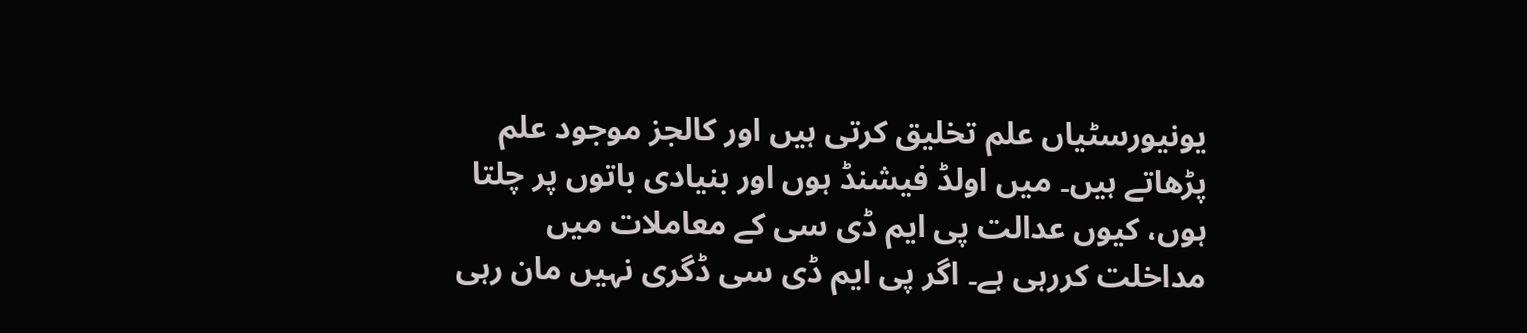یونیورسٹیاں علم تخلیق کرتی ہیں اور کالجز موجود علم پڑھاتے ہیں۔ میں اولڈ فیشنڈ ہوں اور بنیادی باتوں پر چلتا ہوں، کیوں عدالت پی ایم ڈی سی کے معاملات میں مداخلت کررہی ہے۔ اگر پی ایم ڈی سی ڈگری نہیں مان رہی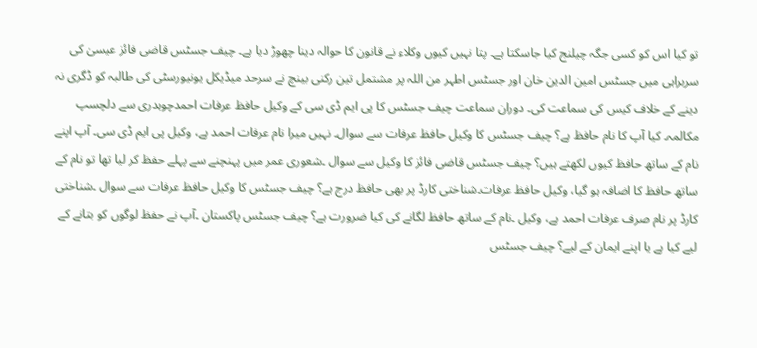تو کیا اس کو کسی جگہ چیلنج کیا جاسکتا ہے۔ پتا نہیں کیوں وکلاء نے قانون کا حوالہ دینا چھوڑ دیا ہے۔ چیف جسٹس قاضی فائز عیسیٰ کی سربراہی میں جسٹس امین الدین خان اور جسٹس اطہر من اللہ پر مشتمل تین رکنی بینچ نے سرحد میڈیکل یونیورسٹی کی طالبہ کو ڈگری نہ دینے کے خلاف کیس کی سماعت کی۔ دوران سماعت چیف جسٹس کا پی ایم ڈی سی کے وکیل حافظ عرفات احمدچوہدری سے دلچسپ مکالمہ۔ کیا آپ کا نام حافظ ہے؟ چیف جسٹس کا وکیل حافظ عرفات سے سوال۔ نہیں میرا نام عرفات احمد ہے، وکیل پی ایم ڈی سی۔ آپ اپنے نام کے ساتھ حافظ کیوں لکھتے ہیں؟ چیف جسٹس قاضی فائز کا وکیل سے سوال ۔شعوری عمر میں پہنچنے سے پہلے حفظ کر لیا تھا تو نام کے ساتھ حافظ کا اضافہ ہو گیا، وکیل حافظ عرفات۔شناختی کارڈ پر بھی حافظ درج ہے؟ چیف جسٹس کا وکیل حافظ عرفات سے سوال ۔شناختی کارڈ پر نام صرف عرفات احمد ہے، وکیل ۔نام کے ساتھ حافظ لگانے کی کیا ضرورت ہے؟ چیف جسٹس پاکستان ۔آپ نے حفظ لوگوں کو بتانے کے لیے کیا ہے یا اپنے ایمان کے لیے؟ چیف جسٹس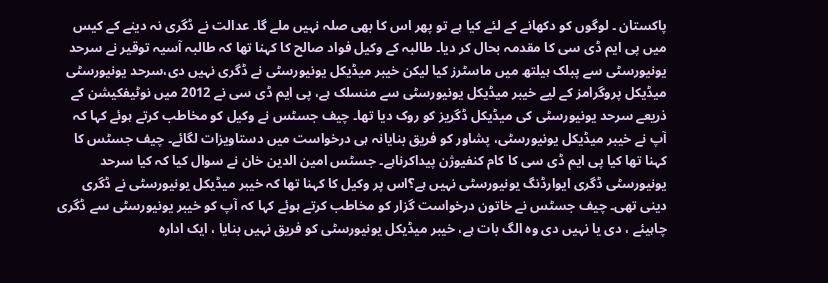پاکستان ۔ لوگوں کو دکھانے کے لئے کیا ہے تو پھر اس کا بھی صلہ نہیں ملے گا۔ عدالت نے ڈگری نہ دینے کے کیس میں پی ایم ڈی سی کا مقدمہ بحال کر دیا۔ طالبہ کے وکیل فواد صالح کا کہنا تھا کہ طالبہ آسیہ توقیر نے سرحد یونیورسٹی سے پبلک ہیلتھ میں ماسٹرز کیا لیکن خیبر میڈیکل یونیورسٹی نے ڈگری نہیں دی،سرحد یونیورسٹی میڈیکل پروگرامز کے لیے خیبر میڈیکل یونیورسٹی سے منسلک ہے، پی ایم ڈی سی نے 2012 میں نوٹیفکیشن کے ذریعے سرحد یونیورسٹی کی میڈیکل ڈگریز کو روک دیا تھا۔ چیف جسٹس نے وکیل کو مخاطب کرتے ہوئے کہا کہ آپ نے خیبر میڈیکل یونیورسٹی، پشاور کو فریق بنایانہ ہی درخواست میں دستاویزات لگائے۔ چیف جسٹس کا کہنا تھا کیا پی ایم ڈی سی کا کام کنفیوژن پیداکرناہے۔ جسٹس امین الدین خان نے سوال کیا کہ کیا سرحد یونیورسٹی ڈگری ایوارڈنگ یونیورسٹی نہیں ہے؟اس پر وکیل کا کہنا تھا کہ خیبر میڈیکل یونیورسٹی نے ڈگری دینی تھی۔ چیف جسٹس نے خاتون درخواست گزار کو مخاطب کرتے ہوئے کہا کہ آپ کو خیبر یونیورسٹی سے ڈگری چاہیئے ، دی یا نہیں دی وہ الگ بات ہے، خیبر میڈیکل یونیورسٹی کو فریق نہیں بنایا ، ایک ادارہ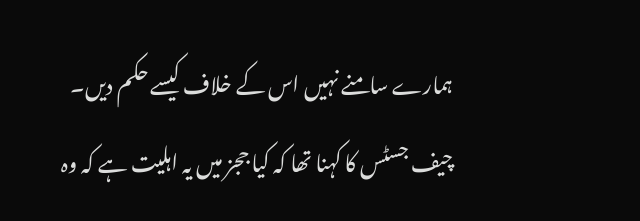ہمارے سامنے نہیں اس کے خلاف کیسے حکم دیں۔ چیف جسٹس کا کہنا تھا کہ کیا ججز میں یہ اہلیت ہے کہ وہ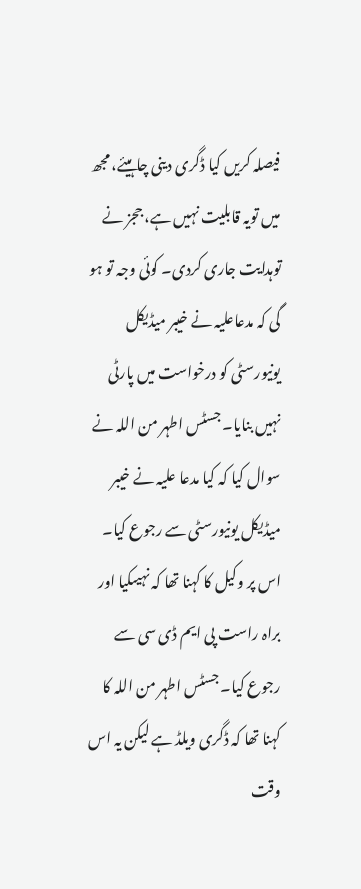فیصلہ کریں کیا ڈگری دینی چاہیئے، مجھ میں تویہ قابلیت نہیں ہے، ججز نے توہدایت جاری کردی۔ کوئی وجہ تو ہو گی کہ مدعاعلیہ نے خیبر میڈیکل یونیورسٹی کو درخواست میں پارٹی نہیں بنایا۔ جسٹس اطہر من اللہ نے سوال کیا کہ کیا مدعا علیہ نے خیبر میڈیکل یونیورسٹی سے رجوع کیا۔ اس پر وکیل کا کہنا تھا کہ نہیںکیا اور براہ راست پی ایم ڈی سی سے رجوع کیا۔ جسٹس اطہر من اللہ کا کہنا تھا کہ ڈگری ویلڈ ہے لیکن یہ اس وقت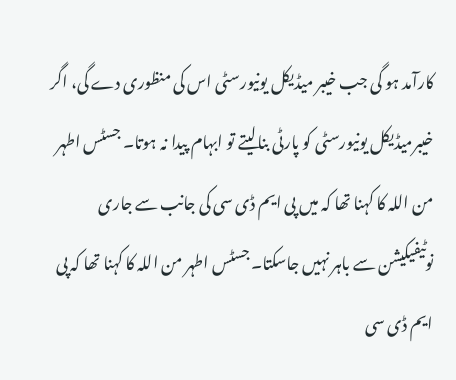کارآمد ہو گی جب خیبر میڈیکل یونیورسٹی اس کی منظوری دے گی، اگر خیبرمیڈیکل یونیورسٹی کو پارٹی بنالیتے تو ابہام پیدا نہ ہوتا۔ جسٹس اطہر من اللہ کا کہنا تھا کہ میں پی ایم ڈی سی کی جانب سے جاری نوٹیفیکیشن سے باہر نہیں جاسکتا۔ جسٹس اطہر من اللہ کا کہنا تھا کہ پی ایم ڈی سی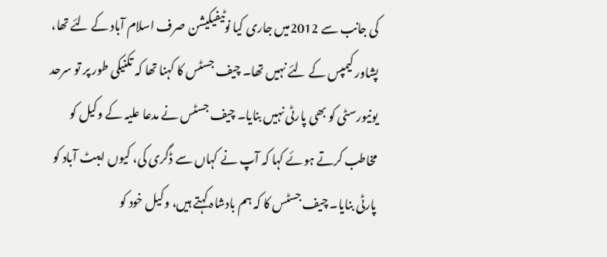کی جانب سے 2012میں جاری کیا نوٹیفیکیشن صرف اسلام آباد کے لئے تھا، پشاور کیمپس کے لئے نہیں تھا۔ چیف جسٹس کا کہنا تھا کہ تکنیکی طور پر تو سرحد یونیورسٹی کو بھی پارٹی نہیں بنایا۔ چیف جسٹس نے مدعا علیہ کے وکیل کو مخاطب کرتے ہوئے کہا کہ آپ نے کہاں سے ڈگری کی، کیوں ایبٹ آباد کو پارٹی بنایا۔ چیف جسٹس کا کہ ہم بادشاہ کہتے ہیں، وکیل خود کو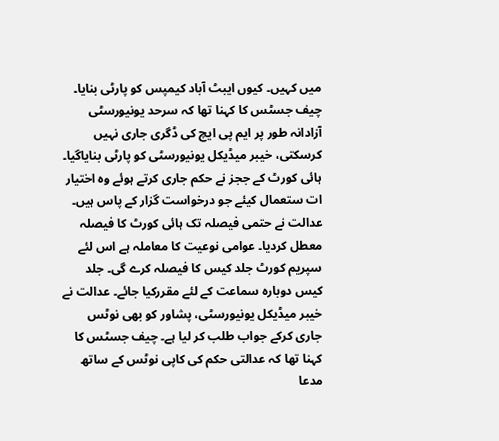میں کہیں۔ کیوں ایبٹ آباد کیمپس کو پارٹی بنایا۔ چیف جسٹس کا کہنا تھا کہ سرحد یونیورسٹی آزادانہ طور پر ایم پی ایچ کی ڈگری جاری نہیں کرسکتی، خیبر میڈیکل یونیورسٹی کو پارٹی بنایاگیا۔ ہائی کورٹ کے ججز نے حکم جاری کرتے ہوئے وہ اختیار ات ستعمال کیئے جو درخواست گزار کے پاس ہیں۔ عدالت نے حتمی فیصلہ تک ہائی کورٹ کا فیصلہ معطل کردیا۔ عوامی نوعیت کا معاملہ ہے اس لئے سپریم کورٹ جلد کیس کا فیصلہ کرے گی۔ جلد کیس دوبارہ سماعت کے لئے مقررکیا جائے۔ عدالت نے خیبر میڈیکل یونیورسٹی، پشاور کو بھی نوٹس جاری کرکے جواب طلب کر لیا ہے۔ چیف جسٹس کا کہنا تھا کہ عدالتی حکم کی کاپی نوٹس کے ساتھ مدعا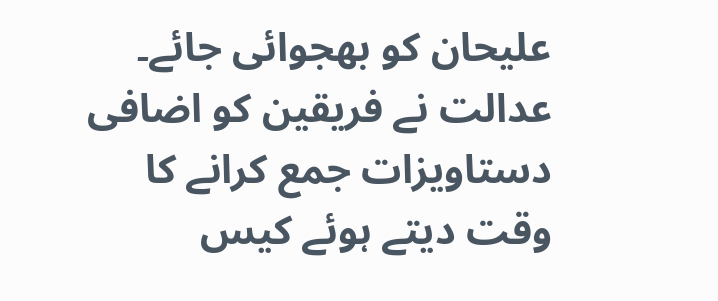علیحان کو بھجوائی جائے۔ عدالت نے فریقین کو اضافی دستاویزات جمع کرانے کا وقت دیتے ہوئے کیس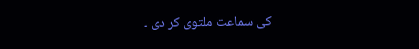کی سماعت ملتوی کر دی ۔